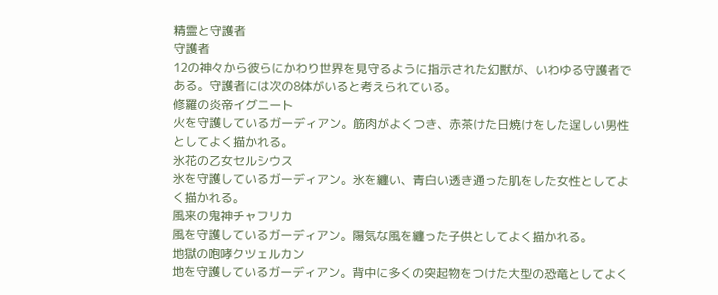精霊と守護者
守護者
12の神々から彼らにかわり世界を見守るように指示された幻獣が、いわゆる守護者である。守護者には次の8体がいると考えられている。
修羅の炎帝イグニート
火を守護しているガーディアン。筋肉がよくつき、赤茶けた日焼けをした逞しい男性としてよく描かれる。
氷花の乙女セルシウス
氷を守護しているガーディアン。氷を纏い、青白い透き通った肌をした女性としてよく描かれる。
風来の鬼神チャフリカ
風を守護しているガーディアン。陽気な風を纏った子供としてよく描かれる。
地獄の咆哮クツェルカン
地を守護しているガーディアン。背中に多くの突起物をつけた大型の恐竜としてよく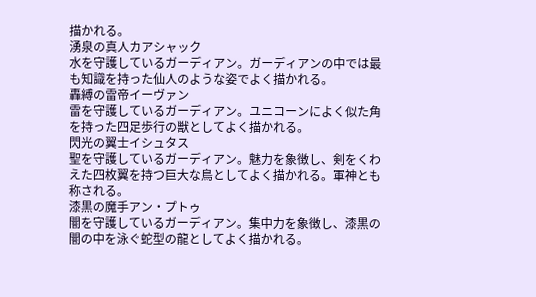描かれる。
湧泉の真人カアシャック
水を守護しているガーディアン。ガーディアンの中では最も知識を持った仙人のような姿でよく描かれる。
轟縛の雷帝イーヴァン
雷を守護しているガーディアン。ユニコーンによく似た角を持った四足歩行の獣としてよく描かれる。
閃光の翼士イシュタス
聖を守護しているガーディアン。魅力を象徴し、剣をくわえた四枚翼を持つ巨大な鳥としてよく描かれる。軍神とも称される。
漆黒の魔手アン・プトゥ
闇を守護しているガーディアン。集中力を象徴し、漆黒の闇の中を泳ぐ蛇型の龍としてよく描かれる。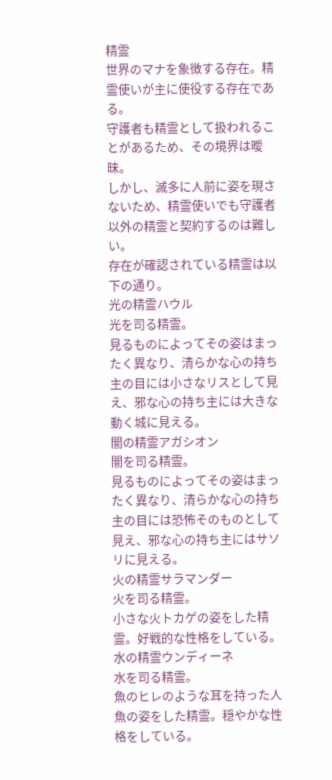精霊
世界のマナを象徴する存在。精霊使いが主に使役する存在である。
守護者も精霊として扱われることがあるため、その境界は曖昧。
しかし、滅多に人前に姿を現さないため、精霊使いでも守護者以外の精霊と契約するのは難しい。
存在が確認されている精霊は以下の通り。
光の精霊ハウル
光を司る精霊。
見るものによってその姿はまったく異なり、清らかな心の持ち主の目には小さなリスとして見え、邪な心の持ち主には大きな動く城に見える。
闇の精霊アガシオン
闇を司る精霊。
見るものによってその姿はまったく異なり、清らかな心の持ち主の目には恐怖そのものとして見え、邪な心の持ち主にはサソリに見える。
火の精霊サラマンダー
火を司る精霊。
小さな火トカゲの姿をした精霊。好戦的な性格をしている。
水の精霊ウンディーネ
水を司る精霊。
魚のヒレのような耳を持った人魚の姿をした精霊。穏やかな性格をしている。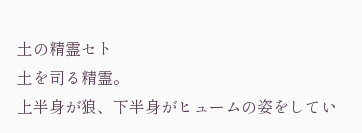土の精霊セト
土を司る精霊。
上半身が狼、下半身がヒュームの姿をしてい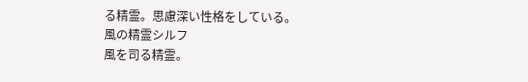る精霊。思慮深い性格をしている。
風の精霊シルフ
風を司る精霊。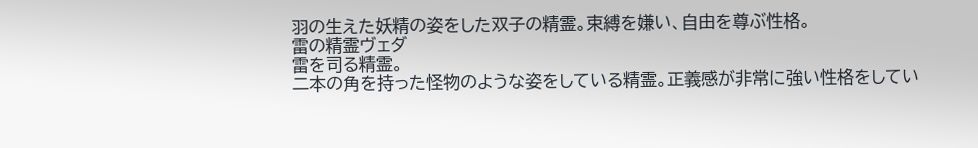羽の生えた妖精の姿をした双子の精霊。束縛を嫌い、自由を尊ぶ性格。
雷の精霊ヴェダ
雷を司る精霊。
二本の角を持った怪物のような姿をしている精霊。正義感が非常に強い性格をしてい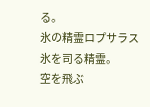る。
氷の精霊ロプサラス
氷を司る精霊。
空を飛ぶ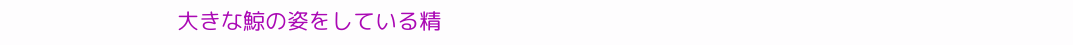大きな鯨の姿をしている精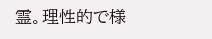霊。理性的で様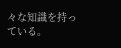々な知識を持っている。